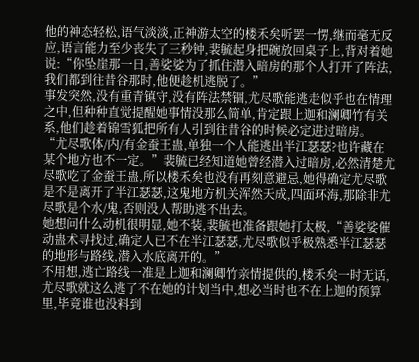他的神态轻松,语气淡淡,正神游太空的楼禾矣听罢一愣,继而毫无反应,语言能力至少丧失了三秒钟,裴毓起身把碗放回桌子上,背对着她说:“你坠崖那一日,善娑娑为了抓住潜入暗房的那个人打开了阵法,我们都到往昔谷那时,他便趁机逃脱了。”
事发突然,没有重青镇守,没有阵法禁锢,尤尽歌能逃走似乎也在情理之中,但种种直觉提醒她事情没那么简单,肯定跟上迦和澜卿竹有关系,他们趁着锦雪狐把所有人引到往昔谷的时候必定进过暗房。
“尤尽歌体/内/有金蚕王蛊,单独一个人能逃出半江瑟瑟?也许藏在某个地方也不一定。”裴毓已经知道她曾经潜入过暗房,必然清楚尤尽歌吃了金蚕王蛊,所以楼禾矣也没有再刻意避忌,她得确定尤尽歌是不是离开了半江瑟瑟,这鬼地方机关浑然天成,四面环海,那除非尤尽歌是个水/鬼,否则没人帮助逃不出去。
她想问什么动机很明显,她不装,裴毓也准备跟她打太极,“善娑娑催动蛊术寻找过,确定人已不在半江瑟瑟,尤尽歌似乎极熟悉半江瑟瑟的地形与路线,潜入水底离开的。”
不用想,逃亡路线一准是上迦和澜卿竹亲情提供的,楼禾矣一时无话,尤尽歌就这么逃了不在她的计划当中,想必当时也不在上迦的预算里,毕竟谁也没料到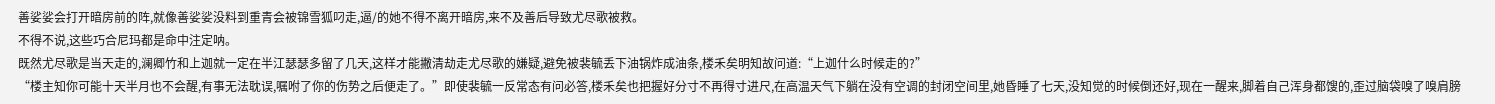善娑娑会打开暗房前的阵,就像善娑娑没料到重青会被锦雪狐叼走,逼/的她不得不离开暗房,来不及善后导致尤尽歌被救。
不得不说,这些巧合尼玛都是命中注定呐。
既然尤尽歌是当天走的,澜卿竹和上迦就一定在半江瑟瑟多留了几天,这样才能撇清劫走尤尽歌的嫌疑,避免被裴毓丢下油锅炸成油条,楼禾矣明知故问道:“上迦什么时候走的?”
“楼主知你可能十天半月也不会醒,有事无法耽误,嘱咐了你的伤势之后便走了。”即使裴毓一反常态有问必答,楼禾矣也把握好分寸不再得寸进尺,在高温天气下躺在没有空调的封闭空间里,她昏睡了七天,没知觉的时候倒还好,现在一醒来,脚着自己浑身都馊的,歪过脑袋嗅了嗅肩膀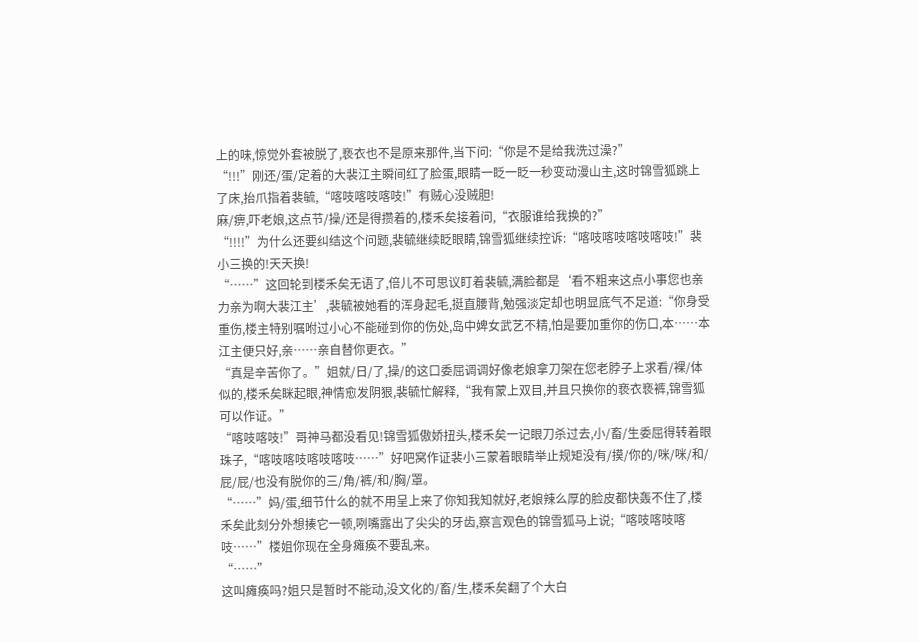上的味,惊觉外套被脱了,亵衣也不是原来那件,当下问:“你是不是给我洗过澡?”
“!!!”刚还/蛋/定着的大裴江主瞬间红了脸蛋,眼睛一眨一眨一秒变动漫山主,这时锦雪狐跳上了床,抬爪指着裴毓,“喀吱喀吱喀吱!”有贼心没贼胆!
麻/痹,吓老娘,这点节/操/还是得攒着的,楼禾矣接着问,“衣服谁给我换的?”
“!!!!”为什么还要纠结这个问题,裴毓继续眨眼睛,锦雪狐继续控诉:“喀吱喀吱喀吱喀吱!”裴小三换的!天天换!
“……”这回轮到楼禾矣无语了,倍儿不可思议盯着裴毓,满脸都是‘看不粗来这点小事您也亲力亲为啊大裴江主’,裴毓被她看的浑身起毛,挺直腰背,勉强淡定却也明显底气不足道:“你身受重伤,楼主特别嘱咐过小心不能碰到你的伤处,岛中婢女武艺不精,怕是要加重你的伤口,本……本江主便只好,亲……亲自替你更衣。”
“真是辛苦你了。”姐就/日/了,操/的这口委屈调调好像老娘拿刀架在您老脖子上求看/裸/体似的,楼禾矣眯起眼,神情愈发阴狠,裴毓忙解释,“我有蒙上双目,并且只换你的亵衣亵裤,锦雪狐可以作证。”
“喀吱喀吱!”哥神马都没看见!锦雪狐傲娇扭头,楼禾矣一记眼刀杀过去,小/畜/生委屈得转着眼珠子,“喀吱喀吱喀吱喀吱……”好吧窝作证裴小三蒙着眼睛举止规矩没有/摸/你的/咪/咪/和/屁/屁/也没有脱你的三/角/裤/和/胸/罩。
“……”妈/蛋,细节什么的就不用呈上来了你知我知就好,老娘辣么厚的脸皮都快轰不住了,楼禾矣此刻分外想揍它一顿,咧嘴露出了尖尖的牙齿,察言观色的锦雪狐马上说;“喀吱喀吱喀吱……”楼姐你现在全身瘫痪不要乱来。
“……”
这叫瘫痪吗?姐只是暂时不能动,没文化的/畜/生,楼禾矣翻了个大白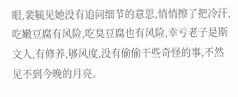眼,裴毓见她没有追问细节的意思,悄悄擦了把冷汗,吃嫩豆腐有风险,吃臭豆腐也有风险,幸亏老子是斯文人,有修养,够风度,没有偷偷干些奇怪的事,不然见不到今晚的月亮。